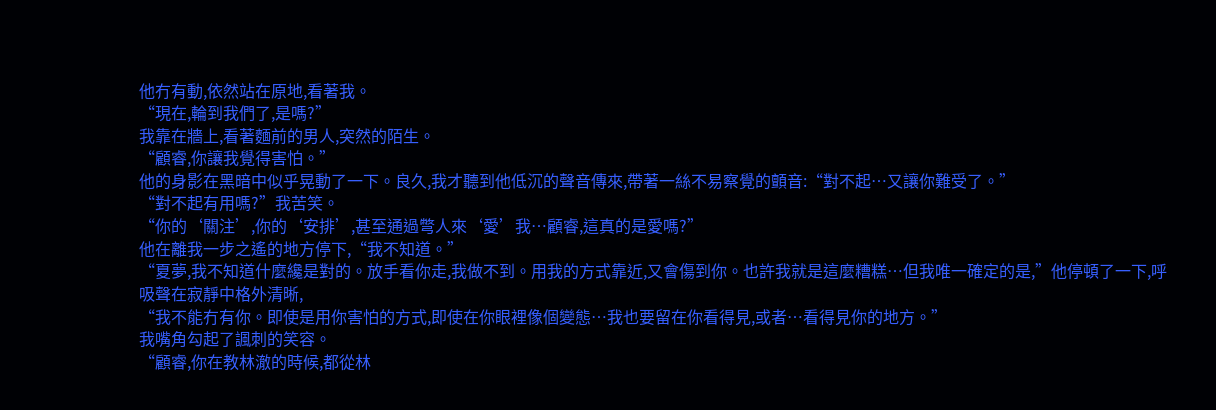他冇有動,依然站在原地,看著我。
“現在,輪到我們了,是嗎?”
我靠在牆上,看著麵前的男人,突然的陌生。
“顧睿,你讓我覺得害怕。”
他的身影在黑暗中似乎晃動了一下。良久,我才聽到他低沉的聲音傳來,帶著一絲不易察覺的顫音:“對不起…又讓你難受了。”
“對不起有用嗎?”我苦笑。
“你的‘關注’,你的‘安排’,甚至通過彆人來‘愛’我…顧睿,這真的是愛嗎?”
他在離我一步之遙的地方停下,“我不知道。”
“夏夢,我不知道什麼纔是對的。放手看你走,我做不到。用我的方式靠近,又會傷到你。也許我就是這麼糟糕…但我唯一確定的是,”他停頓了一下,呼吸聲在寂靜中格外清晰,
“我不能冇有你。即使是用你害怕的方式,即使在你眼裡像個變態…我也要留在你看得見,或者…看得見你的地方。”
我嘴角勾起了諷刺的笑容。
“顧睿,你在教林澈的時候,都從林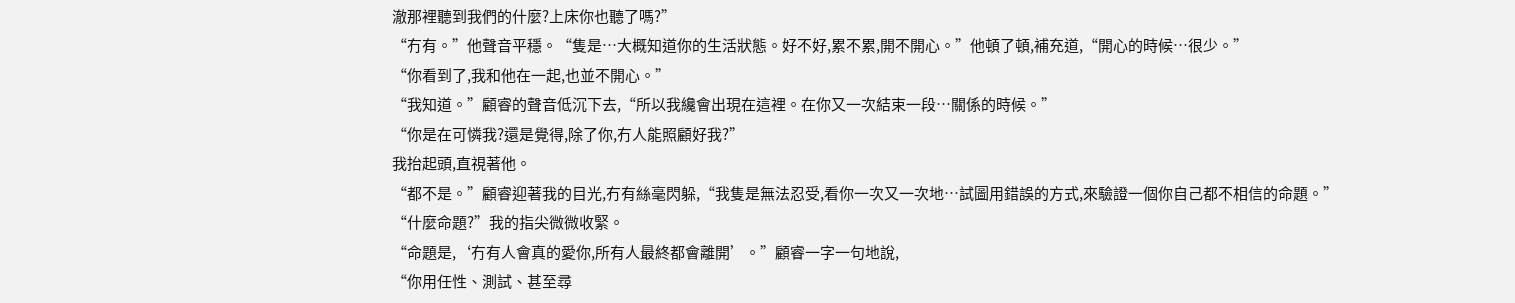澈那裡聽到我們的什麼?上床你也聽了嗎?”
“冇有。”他聲音平穩。“隻是…大概知道你的生活狀態。好不好,累不累,開不開心。”他頓了頓,補充道,“開心的時候…很少。”
“你看到了,我和他在一起,也並不開心。”
“我知道。”顧睿的聲音低沉下去,“所以我纔會出現在這裡。在你又一次結束一段…關係的時候。”
“你是在可憐我?還是覺得,除了你,冇人能照顧好我?”
我抬起頭,直視著他。
“都不是。”顧睿迎著我的目光,冇有絲毫閃躲,“我隻是無法忍受,看你一次又一次地…試圖用錯誤的方式,來驗證一個你自己都不相信的命題。”
“什麼命題?”我的指尖微微收緊。
“命題是,‘冇有人會真的愛你,所有人最終都會離開’。”顧睿一字一句地說,
“你用任性、測試、甚至尋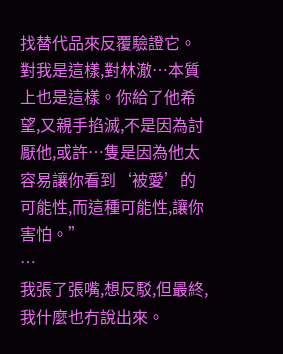找替代品來反覆驗證它。對我是這樣,對林澈…本質上也是這樣。你給了他希望,又親手掐滅,不是因為討厭他,或許…隻是因為他太容易讓你看到‘被愛’的可能性,而這種可能性,讓你害怕。”
…
我張了張嘴,想反駁,但最終,我什麼也冇說出來。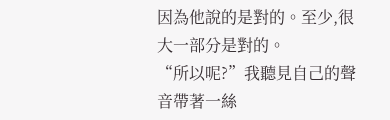因為他說的是對的。至少,很大一部分是對的。
“所以呢?”我聽見自己的聲音帶著一絲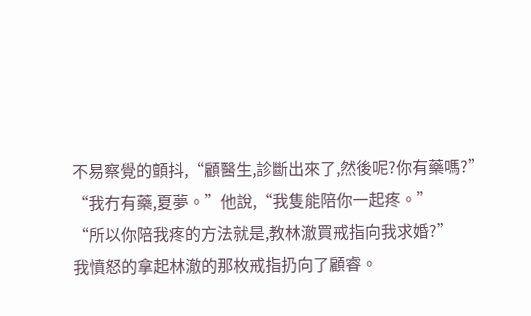不易察覺的顫抖,“顧醫生,診斷出來了,然後呢?你有藥嗎?”
“我冇有藥,夏夢。”他說,“我隻能陪你一起疼。”
“所以你陪我疼的方法就是,教林澈買戒指向我求婚?”
我憤怒的拿起林澈的那枚戒指扔向了顧睿。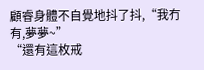顧睿身體不自覺地抖了抖,“我冇有,夢夢~”
“還有這枚戒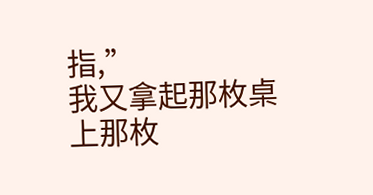指,”
我又拿起那枚桌上那枚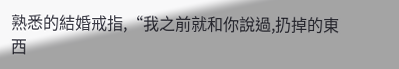熟悉的結婚戒指,“我之前就和你說過,扔掉的東西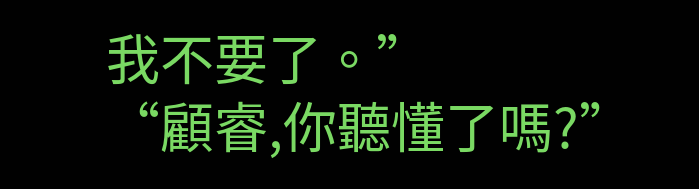我不要了。”
“顧睿,你聽懂了嗎?”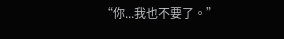“你...我也不要了。”